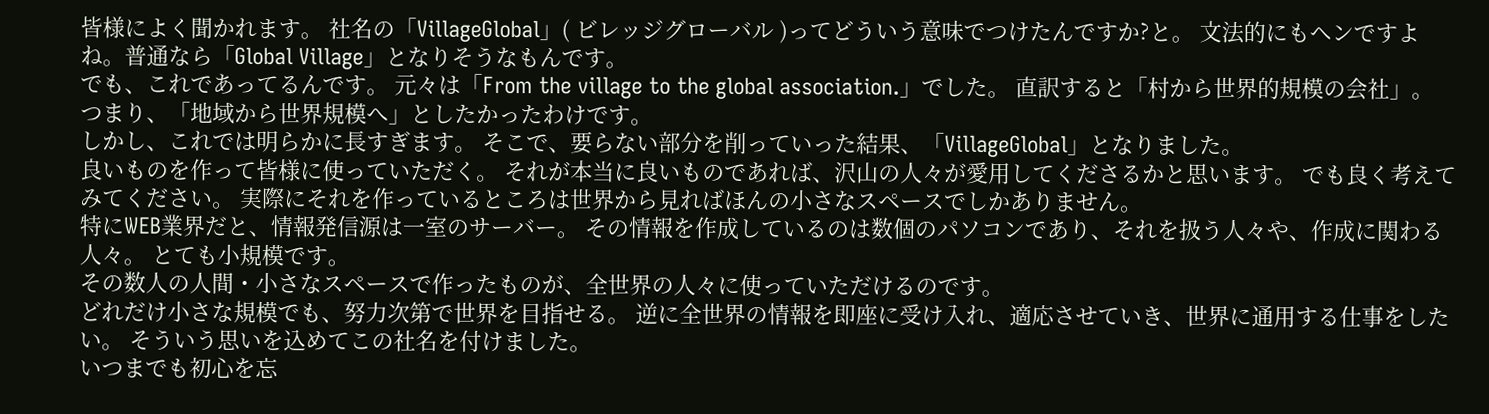皆様によく聞かれます。 社名の「VillageGlobal」( ビレッジグローバル )ってどういう意味でつけたんですか?と。 文法的にもヘンですよね。普通なら「Global Village」となりそうなもんです。
でも、これであってるんです。 元々は「From the village to the global association.」でした。 直訳すると「村から世界的規模の会社」。 つまり、「地域から世界規模へ」としたかったわけです。
しかし、これでは明らかに長すぎます。 そこで、要らない部分を削っていった結果、「VillageGlobal」となりました。
良いものを作って皆様に使っていただく。 それが本当に良いものであれば、沢山の人々が愛用してくださるかと思います。 でも良く考えてみてください。 実際にそれを作っているところは世界から見ればほんの小さなスペースでしかありません。
特にWEB業界だと、情報発信源は一室のサーバー。 その情報を作成しているのは数個のパソコンであり、それを扱う人々や、作成に関わる人々。 とても小規模です。
その数人の人間・小さなスペースで作ったものが、全世界の人々に使っていただけるのです。
どれだけ小さな規模でも、努力次第で世界を目指せる。 逆に全世界の情報を即座に受け入れ、適応させていき、世界に通用する仕事をしたい。 そういう思いを込めてこの社名を付けました。
いつまでも初心を忘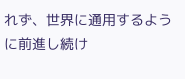れず、世界に通用するように前進し続け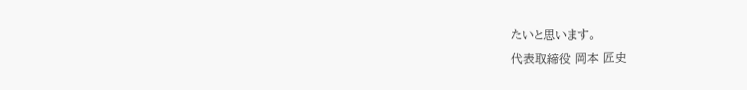たいと思います。
代表取締役 岡本 匠史